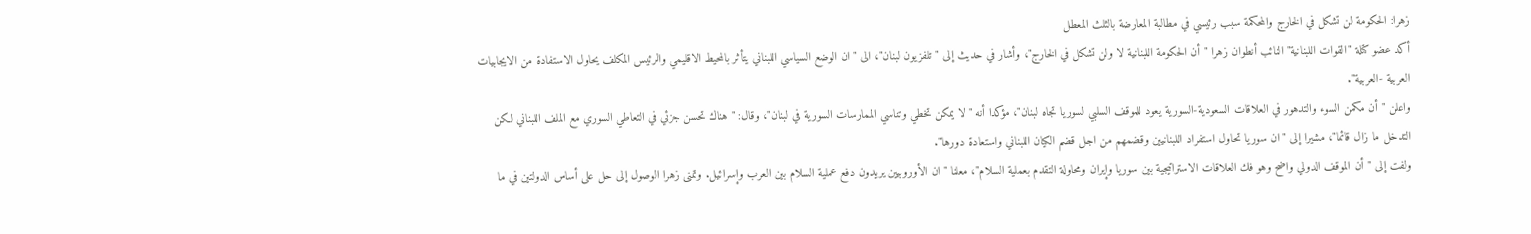زهرا: الحكومة لن تشكل في الخارج والمحكمة سبب رئيسي في مطالبة المعارضة بالثلث المعطل
أكد عضو كتلة "القوات اللبنانية" النائب أنطوان زهرا "أن الحكومة اللبنانية لا ولن تشكل في الخارج"، وأشار في حديث إلى "تلفزيون لبنان"، الى "ان الوضع السياسي اللبناني يتأثر بالمحيط الاقليمي والرئيس المكلف يحاول الاستفادة من الايجابيات العربية -العربية".
واعلن "أن مكمن السوء والتدهور في العلاقات السعودية-السورية يعود للموقف السلبي لسوريا تجاه لبنان"، مؤكدا أنه "لا يمكن تخطي وتناسي الممارسات السورية في لبنان"، وقال: "هناك تحسن جزئي في التعاطي السوري مع الملف اللبناني لكن التدخل ما زال قائما"، مشيرا إلى "ان سوريا تحاول استفراد اللبنانيين وقضمهم من اجل قضم الكيان اللبناني واستعادة دورها".
ولفت إلى "أن الموقف الدولي واضح وهو فك العلاقات الاستراتيجية بين سوريا وإيران ومحاولة التقدم بعملية السلام"، معلنا "ان الأوروبيين يريدون دفع عملية السلام بين العرب وإسرائيل. وتمنى زهرا الوصول إلى حل على أساس الدولتين في ما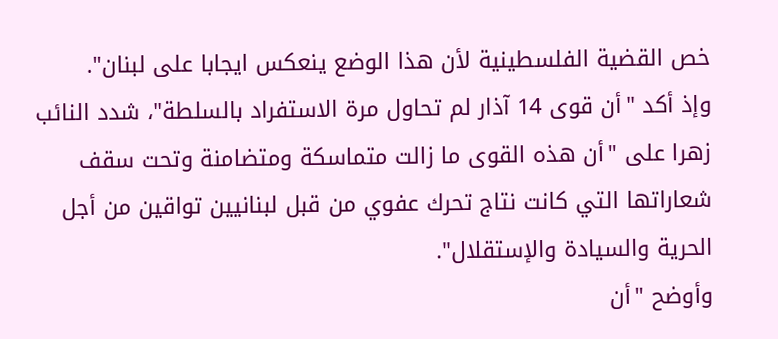خص القضية الفلسطينية لأن هذا الوضع ينعكس ايجابا على لبنان".
وإذ أكد "أن قوى 14 آذار لم تحاول مرة الاستفراد بالسلطة"، شدد النائب زهرا على "أن هذه القوى ما زالت متماسكة ومتضامنة وتحت سقف شعاراتها التي كانت نتاج تحرك عفوي من قبل لبنانيين تواقين من أجل الحرية والسيادة والإستقلال".
وأوضح "أن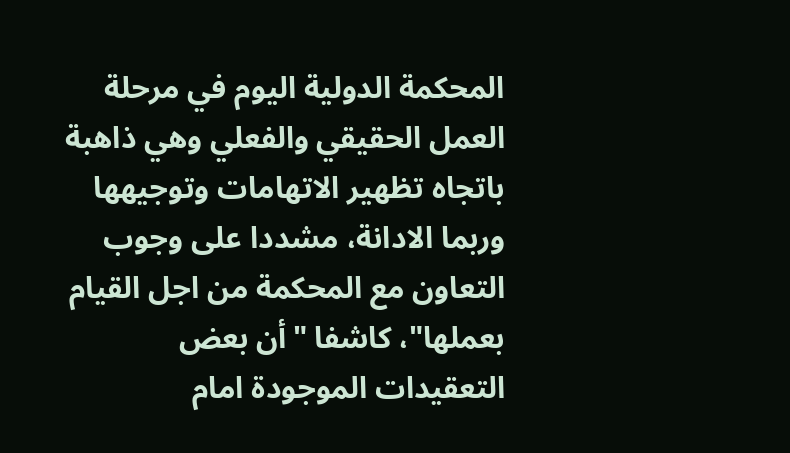المحكمة الدولية اليوم في مرحلة العمل الحقيقي والفعلي وهي ذاهبة باتجاه تظهير الاتهامات وتوجيهها وربما الادانة، مشددا على وجوب التعاون مع المحكمة من اجل القيام بعملها"، كاشفا "أن بعض التعقيدات الموجودة امام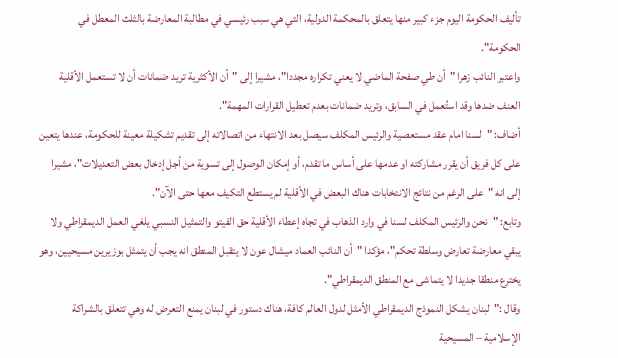تأليف الحكومة اليوم جزء كبير منها يتعلق بالمحكمة الدولية، التي هي سبب رئيسي في مطالبة المعارضة بالثلث المعطل في الحكومة".
واعتبر النائب زهرا "أن طي صفحة الماضي لا يعني تكراره مجددا"، مشيرا إلى "أن الأكثرية تريد ضمانات أن لا تستعمل الأقلية العنف ضدها وقد استُعمل في السابق، وتريد ضمانات بعدم تعطيل القرارات المهمة".
أضاف: "لسنا امام عقد مستعصية والرئيس المكلف سيصل بعد الانتهاء من اتصالاته إلى تقديم تشكيلة معينة للحكومة، عندها يتعين على كل فريق أن يقرر مشاركته او عدمها على أساس ما تقدم، أو إمكان الوصول إلى تسوية من أجل إدخال بعض التعديلات"، مشيرا إلى انه "على الرغم من نتائج الانتخابات هناك البعض في الأقلية لم يستطع التكيف معها حتى الآن".
وتابع: "نحن والرئيس المكلف لسنا في وارد الذهاب في تجاه إعطاء الأقلية حق الفيتو والتمثيل النسبي يلغي العمل الديمقراطي ولا يبقي معارضة تعارض وسلطة تحكم"، مؤكدا "أن النائب العماد ميشال عون لا يتقبل المنطق انه يجب أن يتمثل بوزيرين مسيحيين، وهو يخترع منطقا جديدا لا يتماشى مع المنطق الديمقراطي".
وقال :"لبنان يشكل النموذج الديمقراطي الأمثل لدول العالم كافة، هناك دستور في لبنان يمنع التعرض له وهي تتعلق بالشراكة الإسلامية – المسيحية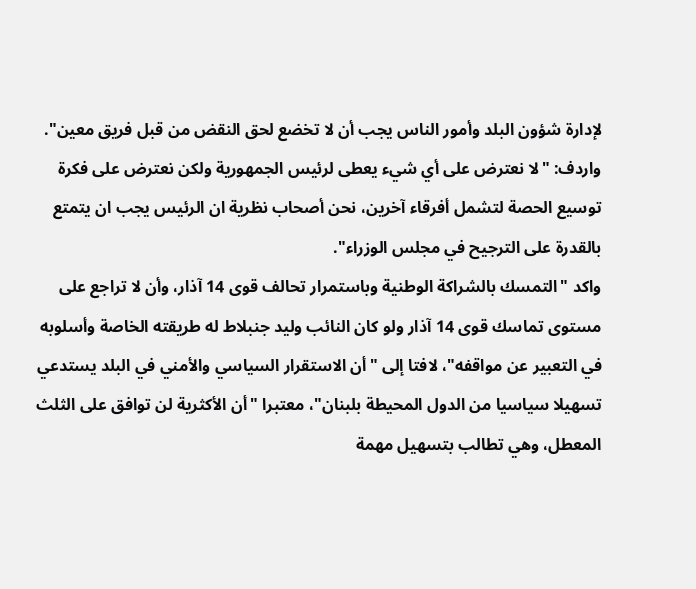لإدارة شؤون البلد وأمور الناس يجب أن لا تخضع لحق النقض من قبل فريق معين".
واردف: "لا نعترض على أي شيء يعطى لرئيس الجمهورية ولكن نعترض على فكرة توسيع الحصة لتشمل أفرقاء آخرين، نحن أصحاب نظرية ان الرئيس يجب ان يتمتع بالقدرة على الترجيح في مجلس الوزراء".
واكد "التمسك بالشراكة الوطنية وباستمرار تحالف قوى 14 آذار، وأن لا تراجع على مستوى تماسك قوى 14 آذار ولو كان النائب وليد جنبلاط له طريقته الخاصة وأسلوبه في التعبير عن مواقفه"، لافتا إلى "أن الاستقرار السياسي والأمني في البلد يستدعي تسهيلا سياسيا من الدول المحيطة بلبنان"، معتبرا "أن الأكثرية لن توافق على الثلث المعطل، وهي تطالب بتسهيل مهمة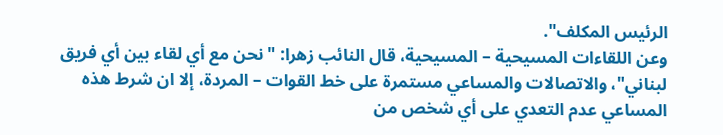الرئيس المكلف".
وعن اللقاءات المسيحية – المسيحية، قال النائب زهرا: "نحن مع أي لقاء بين أي فريق لبناني"، والاتصالات والمساعي مستمرة على خط القوات – المردة، إلا ان شرط هذه المساعي عدم التعدي على أي شخص من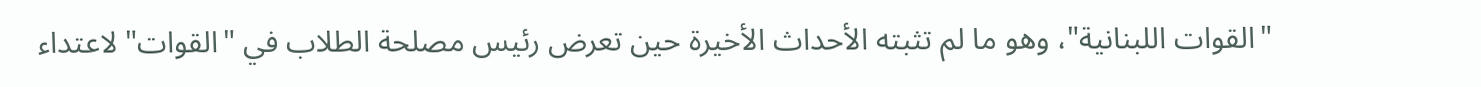"القوات اللبنانية"، وهو ما لم تثبته الأحداث الأخيرة حين تعرض رئيس مصلحة الطلاب في "القوات" لاعتداء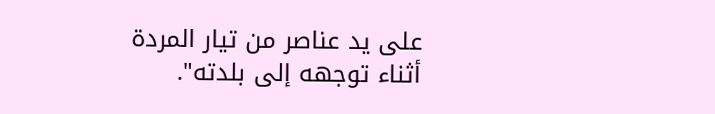على يد عناصر من تيار المردة أثناء توجهه إلى بلدته".